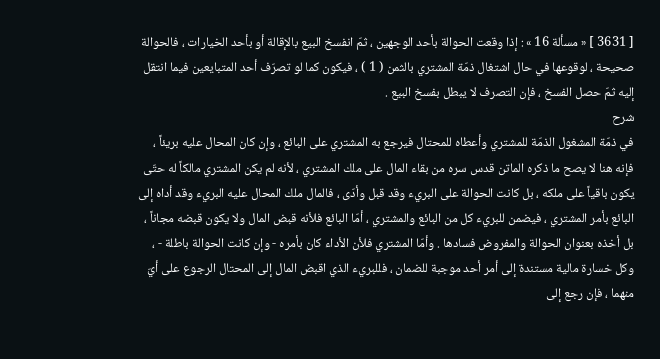[ 3631 ] « مسألة 16 » : إذا وقعت الحوالة بأحد الوجهين ، ثمّ انفسخ البيع بالإقالة أو بأحد الخيارات ، فالحوالة صحيحة ، لوقوعها في حال اشتغال ذمّة المشتري بالثمن ( 1 ) ، فيكون كما لو تصرّف أحد المتبايعين فيما انتقل إليه ثمّ حصل الفسخ ، فإن التصرف لا يبطل بفسخ البيع .
شرح
في ذمّة المشغول الذمّة للمشتري وأعطاه للمحتال فيرجع به المشتري على البائع ، وإن كان المحال عليه بريئاً ، فإنه هنا لا يصح ما ذكره الماتن قدس سره من بقاء المال على ملك المشتري ، لأنه لم يكن المشتري مالكاً له حتّى يكون باقياً على ملكه ، بل كانت الحوالة على البريء وقد قبل وأدّى ، فالمال ملك المحال عليه البريء وقد أداه إلى البائع بأمر المشتري ، فيضمن للبريء كل من البائع والمشتري ، أمّا البائع فلأنه قبض المال ولا يكون قبضه مجاناً ، بل أخذه بعنوان الحوالة والمفروض فسادها . وأمّا المشتري فلأن الأداء كان بأمره - وإن كانت الحوالة باطلة - ، وكل خسارة مالية مستندة إلى أمر أحد موجبة للضمان ، فللبريء الذي اقبض المال إلى المحتال الرجوع على أيّ منهما ، فإن رجع إلى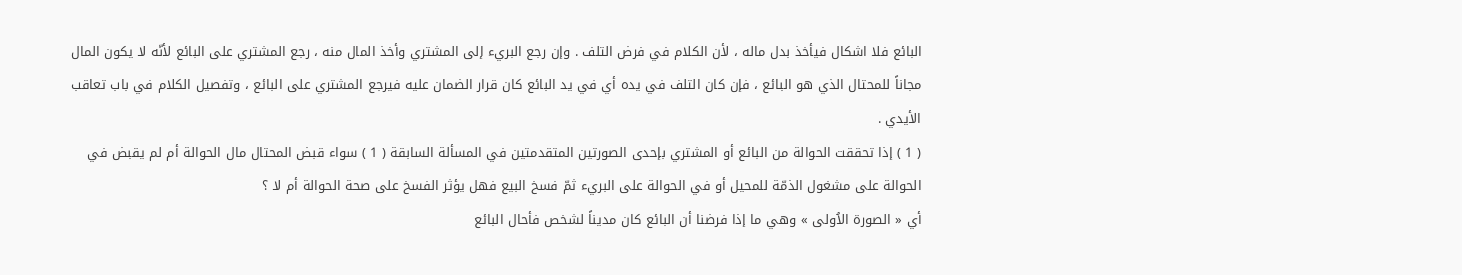البائع فلا اشكال فيأخذ بدل ماله ، لأن الكلام في فرض التلف . وإن رجع البريء إلى المشتري وأخذ المال منه ، رجع المشتري على البائع لأنّه لا يكون المال مجاناً للمحتال الذي هو البائع ، فإن كان التلف في يده أي في يد البائع كان قرار الضمان عليه فيرجع المشتري على البائع ، وتفصيل الكلام في باب تعاقب الأيدي .
( 1 ) إذا تحققت الحوالة من البائع أو المشتري بإحدى الصورتين المتقدمتين في المسألة السابقة ( 1 ) سواء قبض المحتال مال الحوالة أم لم يقبض في الحوالة على مشغول الذمّة للمحيل أو في الحوالة على البريء ثمّ فسخ البيع فهل يؤثر الفسخ على صحة الحوالة أم لا ؟
أي « الصورة الاُولى » وهي ما إذا فرضنا أن البائع كان مديناً لشخص فأحال البائع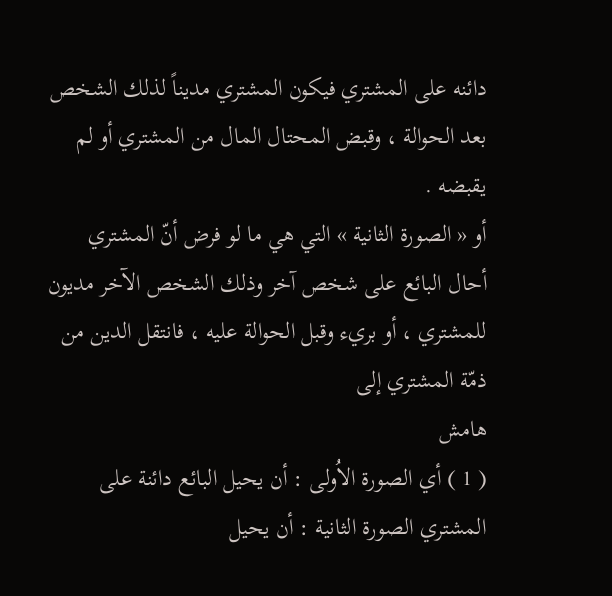دائنه على المشتري فيكون المشتري مديناً لذلك الشخص بعد الحوالة ، وقبض المحتال المال من المشتري أو لم يقبضه .
أو « الصورة الثانية » التي هي ما لو فرض أنّ المشتري أحال البائع على شخص آخر وذلك الشخص الآخر مديون للمشتري ، أو بريء وقبل الحوالة عليه ، فانتقل الدين من ذمّة المشتري إلى
هامش
( 1 ) أي الصورة الاُولى : أن يحيل البائع دائنة على المشتري الصورة الثانية : أن يحيل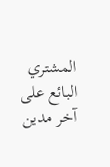المشتري البائع على آخر مدين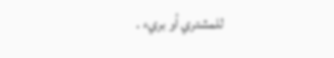للمشتري أو بريء .